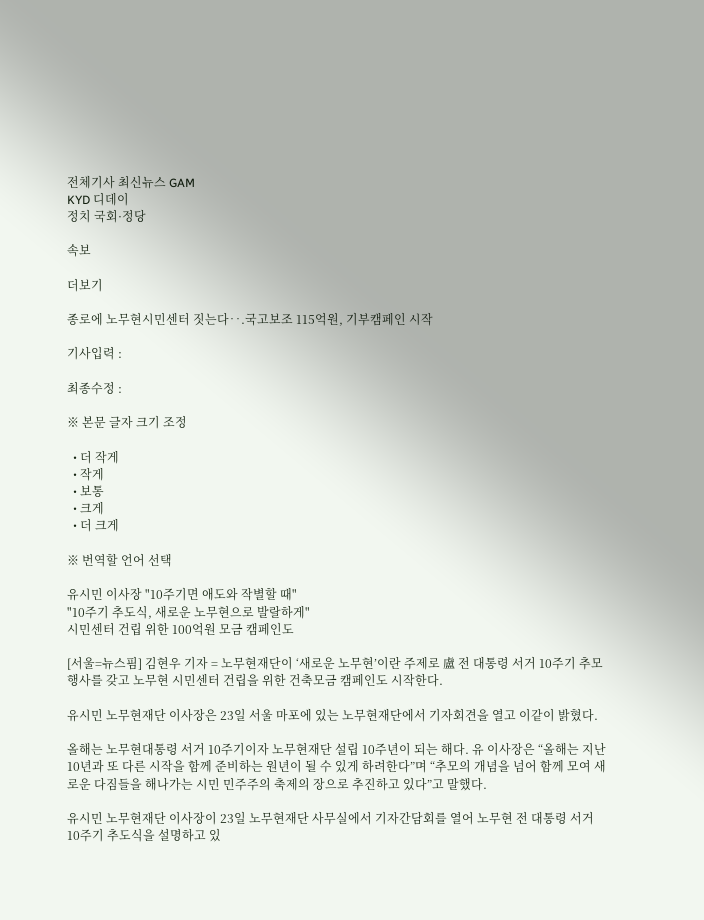전체기사 최신뉴스 GAM
KYD 디데이
정치 국회·정당

속보

더보기

종로에 노무현시민센터 짓는다‥.국고보조 115억원, 기부캠페인 시작

기사입력 :

최종수정 :

※ 본문 글자 크기 조정

  • 더 작게
  • 작게
  • 보통
  • 크게
  • 더 크게

※ 번역할 언어 선택

유시민 이사장 "10주기면 애도와 작별할 때"
"10주기 추도식, 새로운 노무현으로 발랄하게"
시민센터 건립 위한 100억원 모금 캠페인도

[서울=뉴스핌] 김현우 기자 = 노무현재단이 ‘새로운 노무현’이란 주제로 盧 전 대통령 서거 10주기 추모행사를 갖고 노무현 시민센터 건립을 위한 건축모금 캠페인도 시작한다.

유시민 노무현재단 이사장은 23일 서울 마포에 있는 노무현재단에서 기자회견을 열고 이같이 밝혔다.

올해는 노무현대통령 서거 10주기이자 노무현재단 설립 10주년이 되는 해다. 유 이사장은 “올해는 지난 10년과 또 다른 시작을 함께 준비하는 원년이 될 수 있게 하려한다”며 “추모의 개념을 넘어 함께 모여 새로운 다짐들을 해나가는 시민 민주주의 축제의 장으로 추진하고 있다”고 말했다.

유시민 노무현재단 이사장이 23일 노무현재단 사무실에서 기자간담회를 열어 노무현 전 대통령 서거 10주기 추도식을 설명하고 있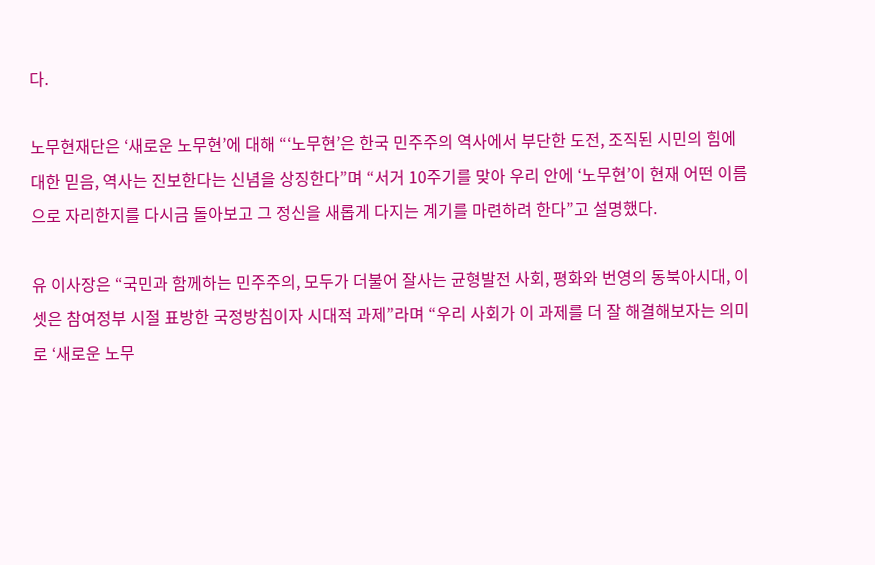다.

노무현재단은 ‘새로운 노무현’에 대해 “‘노무현’은 한국 민주주의 역사에서 부단한 도전, 조직된 시민의 힘에 대한 믿음, 역사는 진보한다는 신념을 상징한다”며 “서거 10주기를 맞아 우리 안에 ‘노무현’이 현재 어떤 이름으로 자리한지를 다시금 돌아보고 그 정신을 새롭게 다지는 계기를 마련하려 한다”고 설명했다.

유 이사장은 “국민과 함께하는 민주주의, 모두가 더불어 잘사는 균형발전 사회, 평화와 번영의 동북아시대, 이 셋은 참여정부 시절 표방한 국정방침이자 시대적 과제”라며 “우리 사회가 이 과제를 더 잘 해결해보자는 의미로 ‘새로운 노무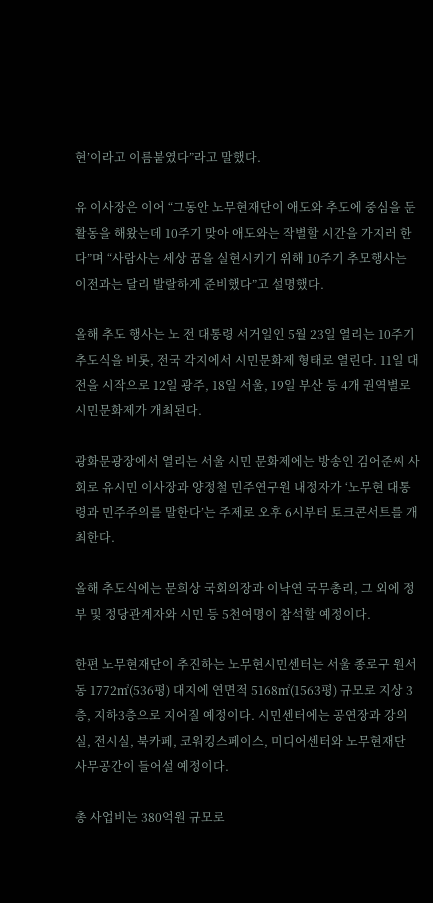현’이라고 이름붙였다”라고 말했다.

유 이사장은 이어 “그동안 노무현재단이 애도와 추도에 중심을 둔 활동을 해왔는데 10주기 맞아 애도와는 작별할 시간을 가지러 한다”며 “사람사는 세상 꿈을 실현시키기 위해 10주기 추모행사는 이전과는 달리 발랄하게 준비했다”고 설명했다.

올해 추도 행사는 노 전 대통령 서거일인 5월 23일 열리는 10주기 추도식을 비롯, 전국 각지에서 시민문화제 형태로 열린다. 11일 대전을 시작으로 12일 광주, 18일 서울, 19일 부산 등 4개 권역별로 시민문화제가 개최된다.

광화문광장에서 열리는 서울 시민 문화제에는 방송인 김어준씨 사회로 유시민 이사장과 양정철 민주연구원 내정자가 ‘노무현 대통령과 민주주의를 말한다’는 주제로 오후 6시부터 토크콘서트를 개최한다.

올해 추도식에는 문희상 국회의장과 이낙연 국무총리, 그 외에 정부 및 정당관계자와 시민 등 5천여명이 참석할 예정이다.

한편 노무현재단이 추진하는 노무현시민센터는 서울 종로구 원서동 1772㎡(536평) 대지에 연면적 5168㎡(1563평) 규모로 지상 3층, 지하3층으로 지어질 예정이다. 시민센터에는 공연장과 강의실, 전시실, 북카페, 코워킹스페이스, 미디어센터와 노무현재단 사무공간이 들어설 예정이다.

총 사업비는 380억원 규모로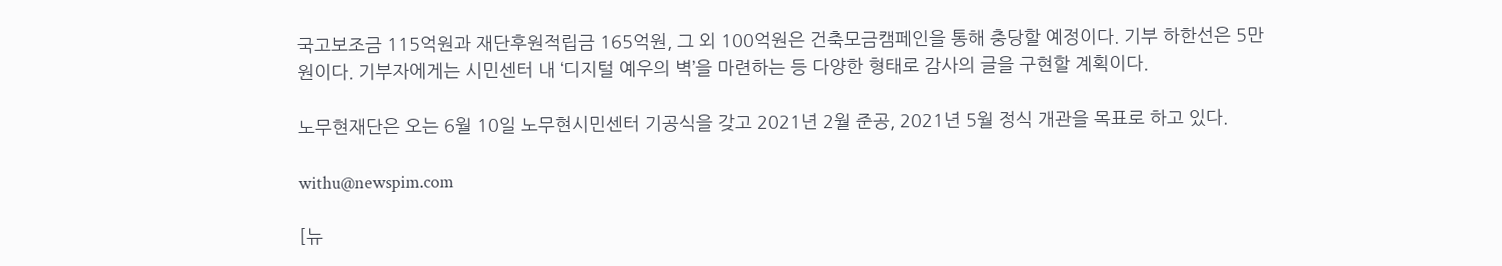국고보조금 115억원과 재단후원적립금 165억원, 그 외 100억원은 건축모금캠페인을 통해 충당할 예정이다. 기부 하한선은 5만원이다. 기부자에게는 시민센터 내 ‘디지털 예우의 벽’을 마련하는 등 다양한 형태로 감사의 글을 구현할 계획이다.

노무현재단은 오는 6월 10일 노무현시민센터 기공식을 갖고 2021년 2월 준공, 2021년 5월 정식 개관을 목표로 하고 있다.

withu@newspim.com

[뉴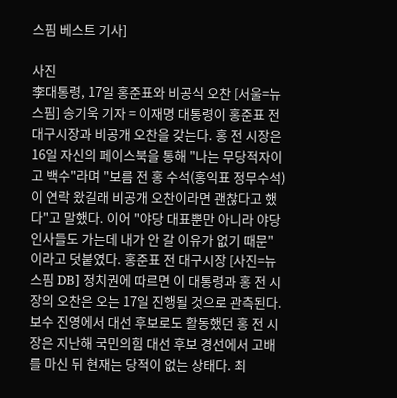스핌 베스트 기사]

사진
李대통령, 17일 홍준표와 비공식 오찬 [서울=뉴스핌] 송기욱 기자 = 이재명 대통령이 홍준표 전 대구시장과 비공개 오찬을 갖는다. 홍 전 시장은 16일 자신의 페이스북을 통해 "나는 무당적자이고 백수"라며 "보름 전 홍 수석(홍익표 정무수석)이 연락 왔길래 비공개 오찬이라면 괜찮다고 했다"고 말했다. 이어 "야당 대표뿐만 아니라 야당 인사들도 가는데 내가 안 갈 이유가 없기 때문"이라고 덧붙였다. 홍준표 전 대구시장 [사진=뉴스핌 DB] 정치권에 따르면 이 대통령과 홍 전 시장의 오찬은 오는 17일 진행될 것으로 관측된다. 보수 진영에서 대선 후보로도 활동했던 홍 전 시장은 지난해 국민의힘 대선 후보 경선에서 고배를 마신 뒤 현재는 당적이 없는 상태다. 최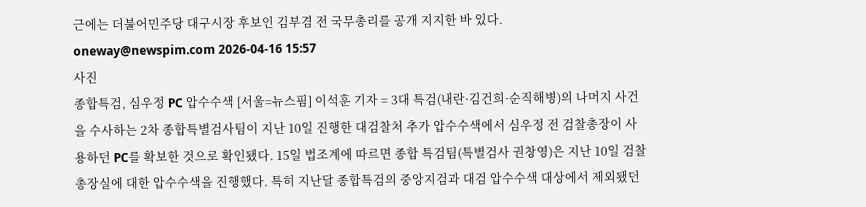근에는 더불어민주당 대구시장 후보인 김부겸 전 국무총리를 공개 지지한 바 있다. oneway@newspim.com 2026-04-16 15:57
사진
종합특검, 심우정 PC 압수수색 [서울=뉴스핌] 이석훈 기자 = 3대 특검(내란·김건희·순직해병)의 나머지 사건을 수사하는 2차 종합특별검사팀이 지난 10일 진행한 대검찰처 추가 압수수색에서 심우정 전 검찰총장이 사용하던 PC를 확보한 것으로 확인됐다. 15일 법조계에 따르면 종합 특검팀(특별검사 권창영)은 지난 10일 검찰총장실에 대한 압수수색을 진행했다. 특히 지난달 종합특검의 중앙지검과 대검 압수수색 대상에서 제외됐던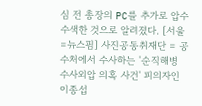심 전 총장의 PC를 추가로 압수수색한 것으로 알려졌다. [서울=뉴스핌] 사진공동취재단 = 공수처에서 수사하는 '순직해병 수사외압 의혹 사건' 피의자인 이종섭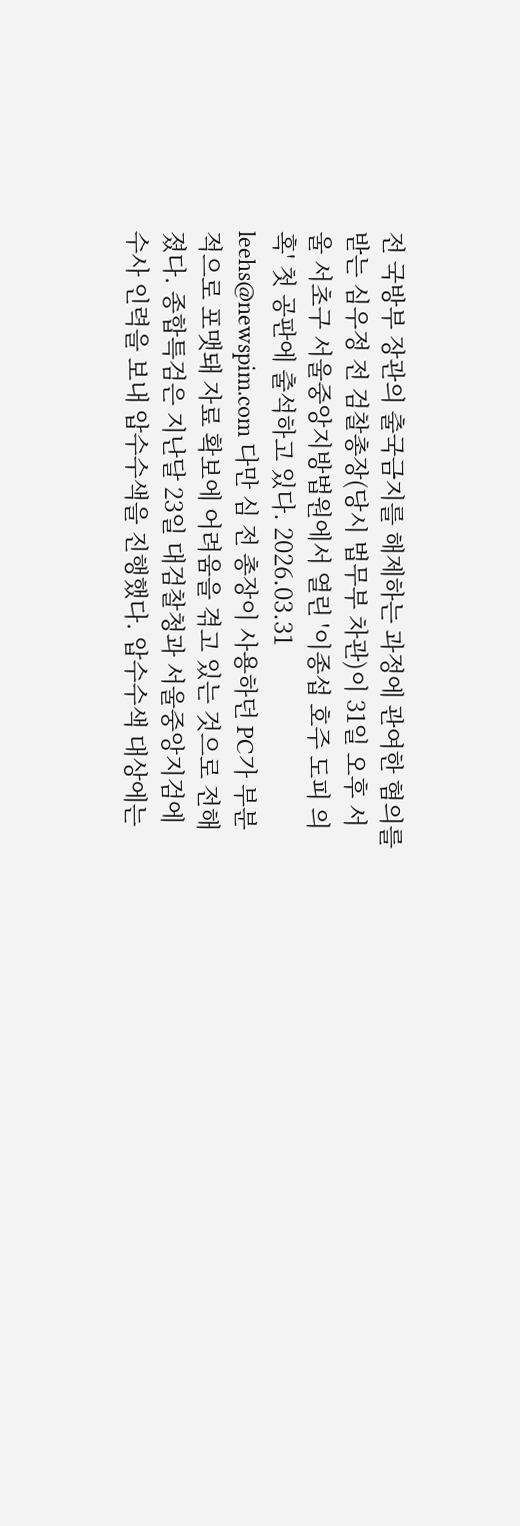전 국방부 장관의 출국금지를 해제하는 과정에 관여한 혐의를 받는 심우정 전 검찰총장(당시 법무부 차관)이 31일 오후 서울 서초구 서울중앙지방법원에서 열린 '이종섭 호주 도피 의혹' 첫 공판에 출석하고 있다. 2026.03.31 leehs@newspim.com 다만 심 전 총장이 사용하던 PC가 부분적으로 포맷돼 자료 확보에 어려움을 겪고 있는 것으로 전해졌다. 종합특검은 지난달 23일 대검찰청과 서울중앙지검에 수사 인력을 보내 압수수색을 진행했다. 압수수색 대상에는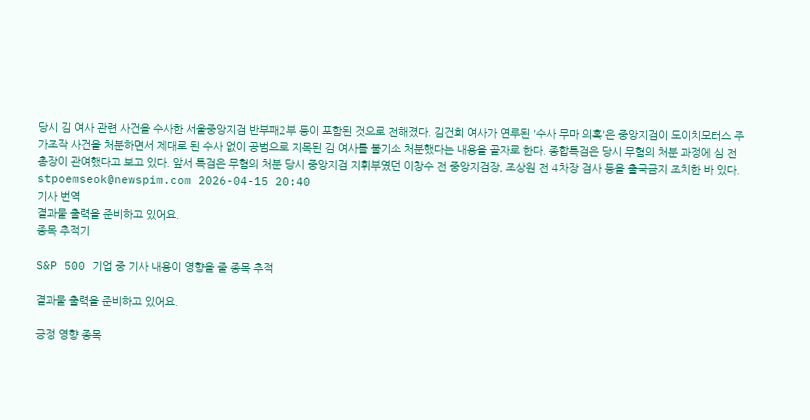당시 김 여사 관련 사건을 수사한 서울중앙지검 반부패2부 등이 포함된 것으로 전해졌다. 김건희 여사가 연루된 '수사 무마 의혹'은 중앙지검이 도이치모터스 주가조작 사건을 처분하면서 제대로 된 수사 없이 공범으로 지목된 김 여사를 불기소 처분했다는 내용을 골자로 한다. 종합특검은 당시 무혐의 처분 과정에 심 전 총장이 관여했다고 보고 있다. 앞서 특검은 무혐의 처분 당시 중앙지검 지휘부였던 이창수 전 중앙지검장, 조상원 전 4차장 검사 등을 출국금지 조치한 바 있다. stpoemseok@newspim.com 2026-04-15 20:40
기사 번역
결과물 출력을 준비하고 있어요.
종목 추적기

S&P 500 기업 중 기사 내용이 영향을 줄 종목 추적

결과물 출력을 준비하고 있어요.

긍정 영향 종목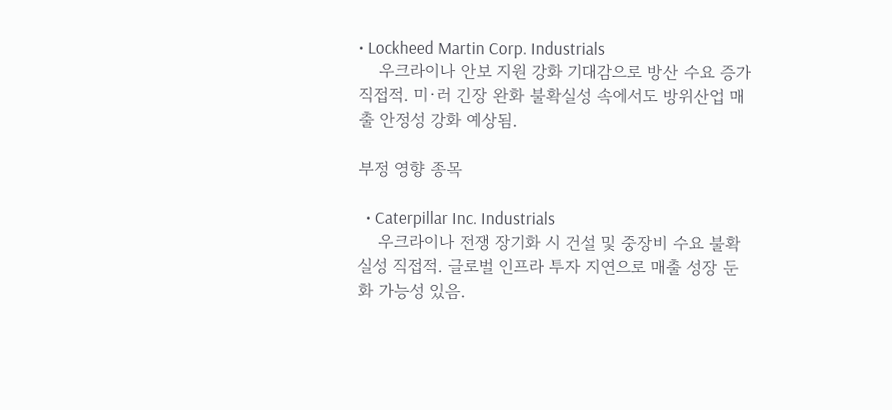• Lockheed Martin Corp. Industrials
    우크라이나 안보 지원 강화 기대감으로 방산 수요 증가 직접적. 미·러 긴장 완화 불확실성 속에서도 방위산업 매출 안정성 강화 예상됨.

부정 영향 종목

  • Caterpillar Inc. Industrials
    우크라이나 전쟁 장기화 시 건설 및 중장비 수요 불확실성 직접적. 글로벌 인프라 투자 지연으로 매출 성장 둔화 가능성 있음.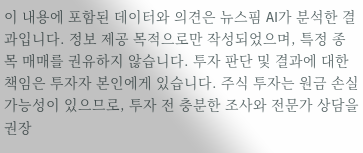이 내용에 포함된 데이터와 의견은 뉴스핌 AI가 분석한 결과입니다. 정보 제공 목적으로만 작성되었으며, 특정 종목 매매를 권유하지 않습니다. 투자 판단 및 결과에 대한 책임은 투자자 본인에게 있습니다. 주식 투자는 원금 손실 가능성이 있으므로, 투자 전 충분한 조사와 전문가 상담을 권장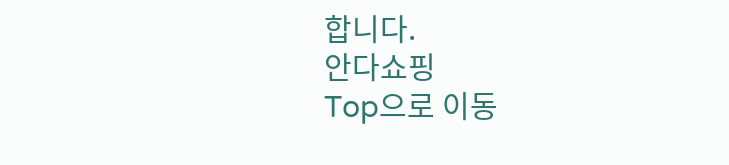합니다.
안다쇼핑
Top으로 이동